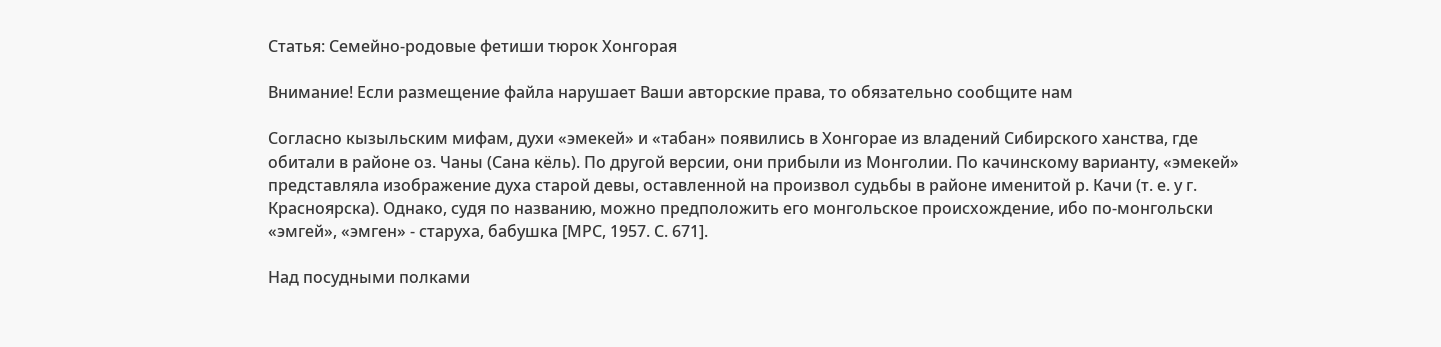Статья: Семейно-родовые фетиши тюрок Хонгорая

Внимание! Если размещение файла нарушает Ваши авторские права, то обязательно сообщите нам

Согласно кызыльским мифам, духи «эмекей» и «табан» появились в Хонгорае из владений Сибирского ханства, где обитали в районе оз. Чаны (Сана кёль). По другой версии, они прибыли из Монголии. По качинскому варианту, «эмекей» представляла изображение духа старой девы, оставленной на произвол судьбы в районе именитой р. Качи (т. е. у г. Красноярска). Однако, судя по названию, можно предположить его монгольское происхождение, ибо по-монгольски «эмгей», «эмген» - старуха, бабушка [МРС, 1957. С. 671].

Над посудными полками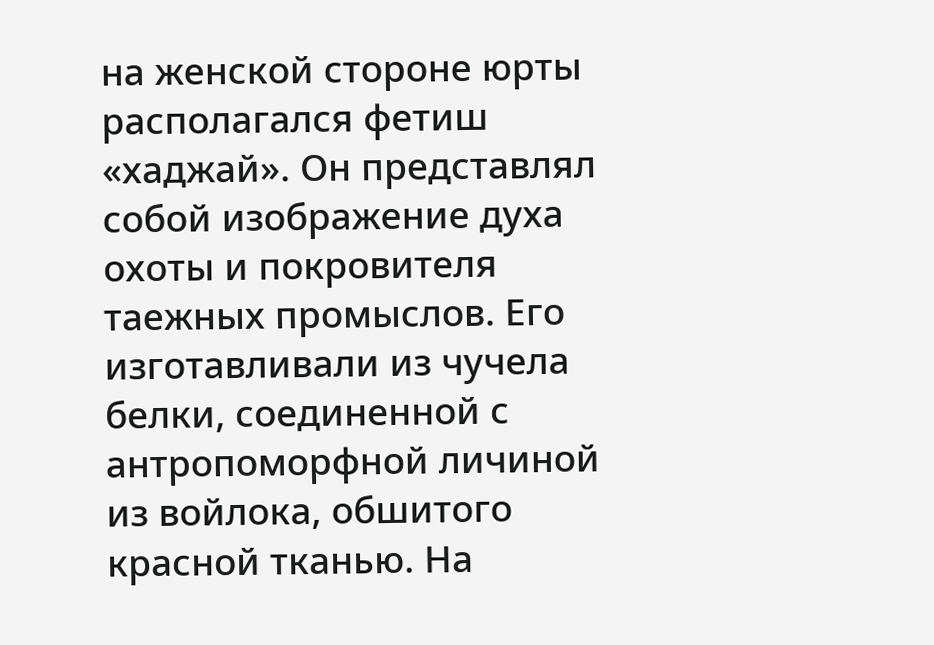на женской стороне юрты располагался фетиш «хаджай». Он представлял собой изображение духа охоты и покровителя таежных промыслов. Его изготавливали из чучела белки, соединенной с антропоморфной личиной из войлока, обшитого красной тканью. На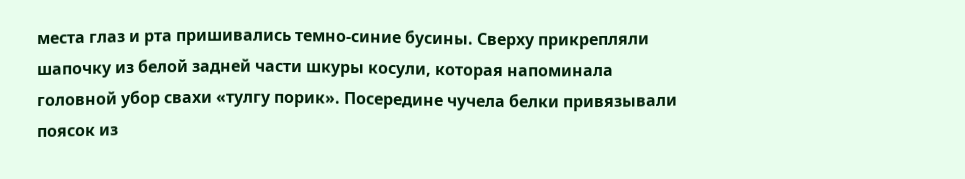места глаз и рта пришивались темно-синие бусины. Сверху прикрепляли шапочку из белой задней части шкуры косули, которая напоминала головной убор свахи «тулгу порик». Посередине чучела белки привязывали поясок из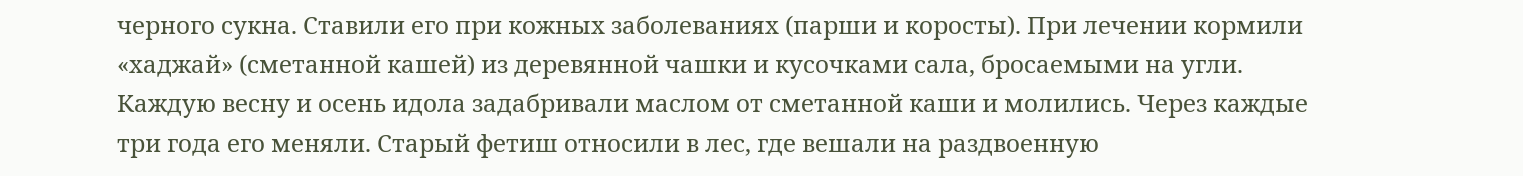черного сукна. Ставили его при кожных заболеваниях (парши и коросты). При лечении кормили «хаджай» (сметанной кашей) из деревянной чашки и кусочками сала, бросаемыми на угли. Каждую весну и осень идола задабривали маслом от сметанной каши и молились. Через каждые три года его меняли. Старый фетиш относили в лес, где вешали на раздвоенную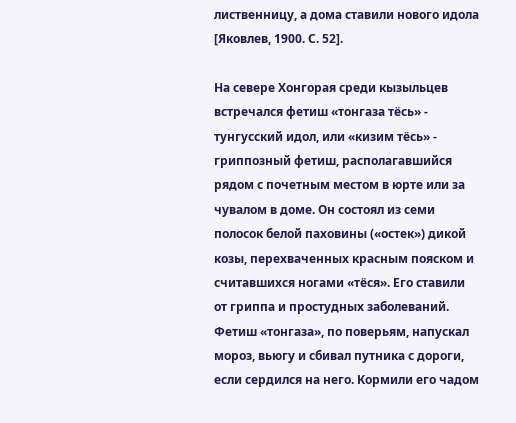лиственницу, а дома ставили нового идола [Яковлев, 1900. С. 52].

На севере Хонгорая среди кызыльцев встречался фетиш «тонгаза тёсь» - тунгусский идол, или «кизим тёсь» - гриппозный фетиш, располагавшийся рядом с почетным местом в юрте или за чувалом в доме. Он состоял из семи полосок белой паховины («остек») дикой козы, перехваченных красным пояском и считавшихся ногами «тёся». Его ставили от гриппа и простудных заболеваний. Фетиш «тонгаза», по поверьям, напускал мороз, вьюгу и сбивал путника с дороги, если сердился на него. Кормили его чадом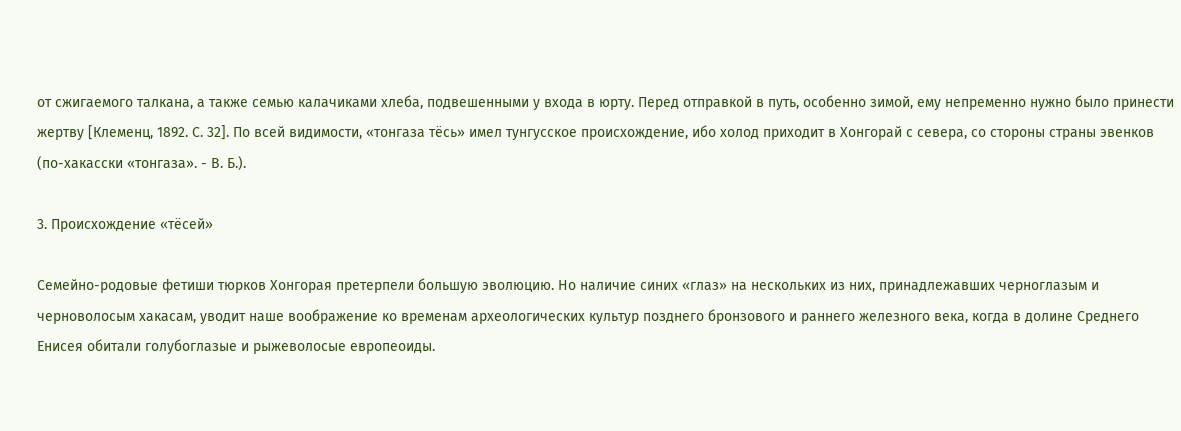от сжигаемого талкана, а также семью калачиками хлеба, подвешенными у входа в юрту. Перед отправкой в путь, особенно зимой, ему непременно нужно было принести жертву [Клеменц, 1892. С. 32]. По всей видимости, «тонгаза тёсь» имел тунгусское происхождение, ибо холод приходит в Хонгорай с севера, со стороны страны эвенков (по-хакасски «тонгаза». - В. Б.).

3. Происхождение «тёсей»

Семейно-родовые фетиши тюрков Хонгорая претерпели большую эволюцию. Но наличие синих «глаз» на нескольких из них, принадлежавших черноглазым и черноволосым хакасам, уводит наше воображение ко временам археологических культур позднего бронзового и раннего железного века, когда в долине Среднего Енисея обитали голубоглазые и рыжеволосые европеоиды.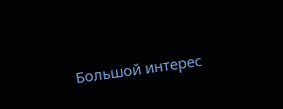Большой интерес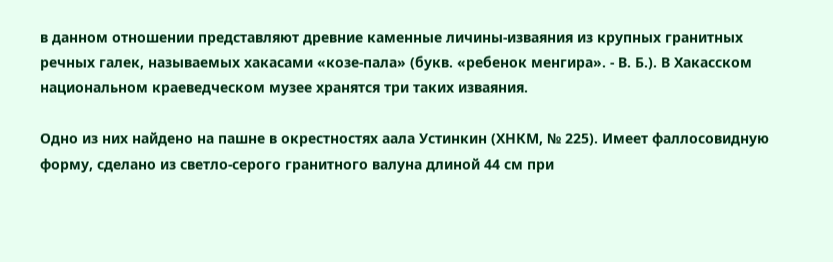в данном отношении представляют древние каменные личины-изваяния из крупных гранитных речных галек, называемых хакасами «козе-пала» (букв. «ребенок менгира». - В. Б.). В Хакасском национальном краеведческом музее хранятся три таких изваяния.

Одно из них найдено на пашне в окрестностях аала Устинкин (ХНКМ, № 225). Имеет фаллосовидную форму, сделано из светло-серого гранитного валуна длиной 44 см при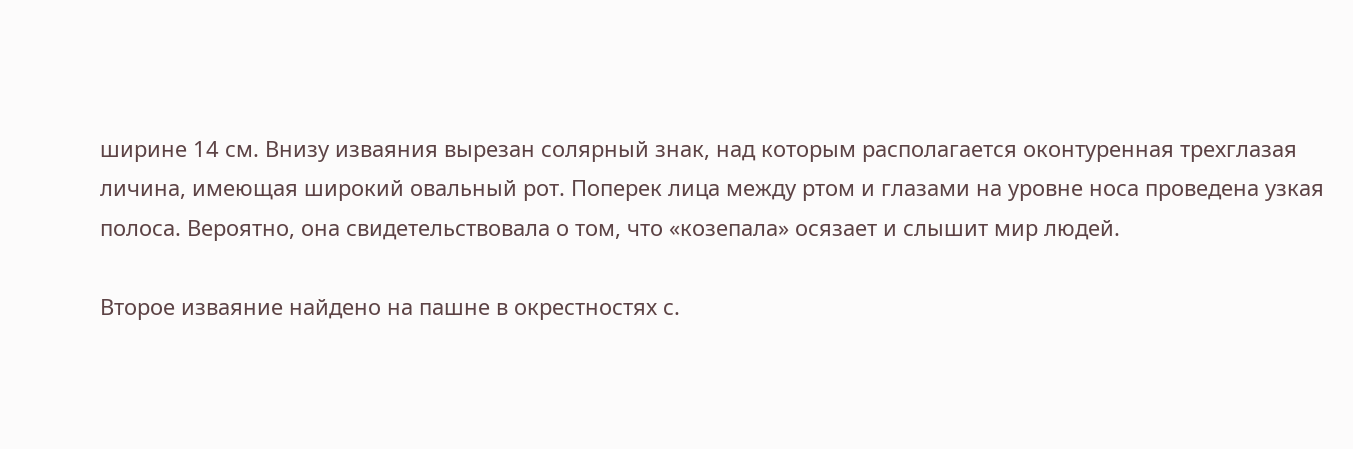ширине 14 см. Внизу изваяния вырезан солярный знак, над которым располагается оконтуренная трехглазая личина, имеющая широкий овальный рот. Поперек лица между ртом и глазами на уровне носа проведена узкая полоса. Вероятно, она свидетельствовала о том, что «козепала» осязает и слышит мир людей.

Второе изваяние найдено на пашне в окрестностях с.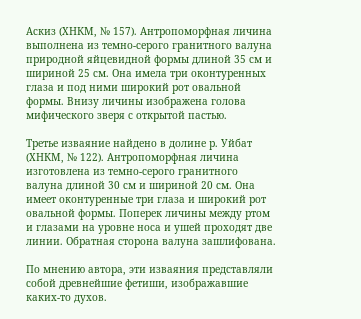Аскиз (ХНКМ, № 157). Антропоморфная личина выполнена из темно-серого гранитного валуна природной яйцевидной формы длиной 35 см и шириной 25 см. Она имела три оконтуренных глаза и под ними широкий рот овальной формы. Внизу личины изображена голова мифического зверя с открытой пастью.

Третье изваяние найдено в долине р. Уйбат (ХНКМ, № 122). Антропоморфная личина изготовлена из темно-серого гранитного валуна длиной 30 см и шириной 20 см. Она имеет оконтуренные три глаза и широкий рот овальной формы. Поперек личины между ртом и глазами на уровне носа и ушей проходят две линии. Обратная сторона валуна зашлифована.

По мнению автора, эти изваяния представляли собой древнейшие фетиши, изображавшие каких-то духов.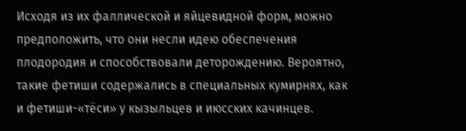Исходя из их фаллической и яйцевидной форм, можно предположить, что они несли идею обеспечения плодородия и способствовали деторождению. Вероятно, такие фетиши содержались в специальных кумирнях, как и фетиши-«тёси» у кызыльцев и июсских качинцев.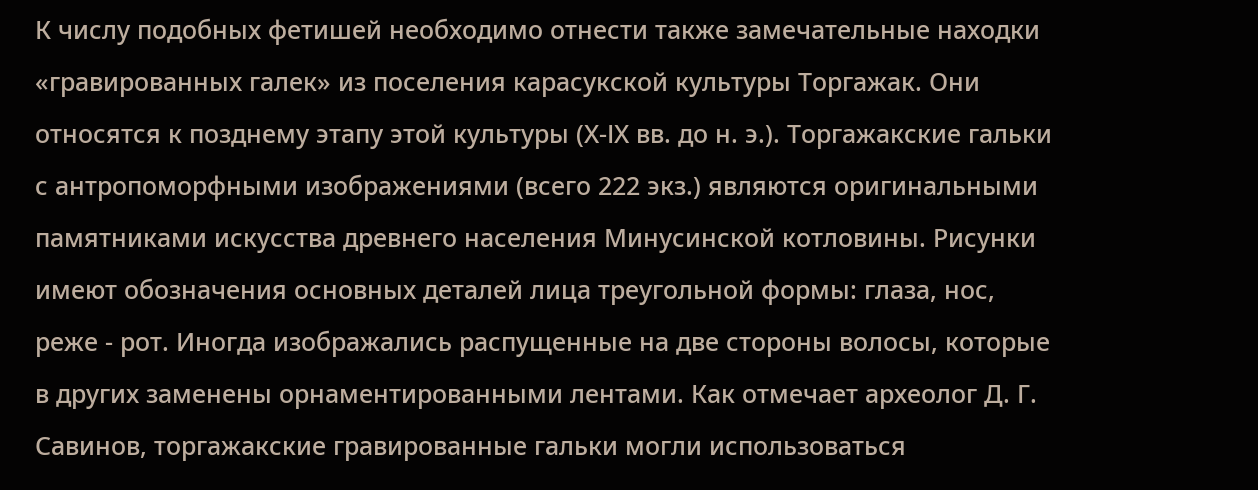К числу подобных фетишей необходимо отнести также замечательные находки «гравированных галек» из поселения карасукской культуры Торгажак. Они относятся к позднему этапу этой культуры (Х-ІХ вв. до н. э.). Торгажакские гальки с антропоморфными изображениями (всего 222 экз.) являются оригинальными памятниками искусства древнего населения Минусинской котловины. Рисунки имеют обозначения основных деталей лица треугольной формы: глаза, нос, реже - рот. Иногда изображались распущенные на две стороны волосы, которые в других заменены орнаментированными лентами. Как отмечает археолог Д. Г. Савинов, торгажакские гравированные гальки могли использоваться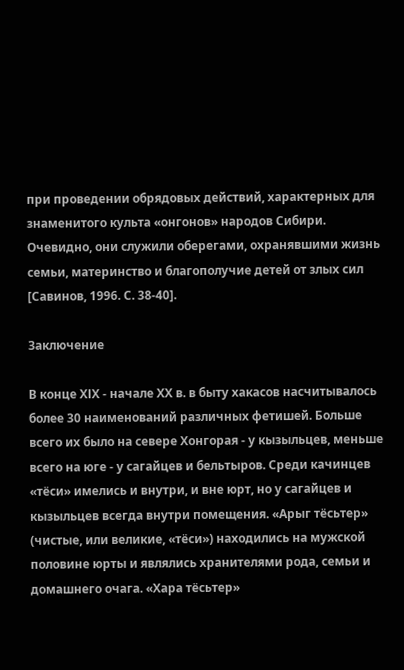при проведении обрядовых действий, характерных для знаменитого культа «онгонов» народов Сибири. Очевидно, они служили оберегами, охранявшими жизнь семьи, материнство и благополучие детей от злых сил [Савинов, 1996. С. 38-40].

Заключение

В конце ХІХ - начале ХХ в. в быту хакасов насчитывалось более 30 наименований различных фетишей. Больше всего их было на севере Хонгорая - у кызыльцев, меньше всего на юге - у сагайцев и бельтыров. Среди качинцев «тёси» имелись и внутри, и вне юрт, но у сагайцев и кызыльцев всегда внутри помещения. «Арыг тёсьтер» (чистые, или великие, «тёси») находились на мужской половине юрты и являлись хранителями рода, семьи и домашнего очага. «Хара тёсьтер»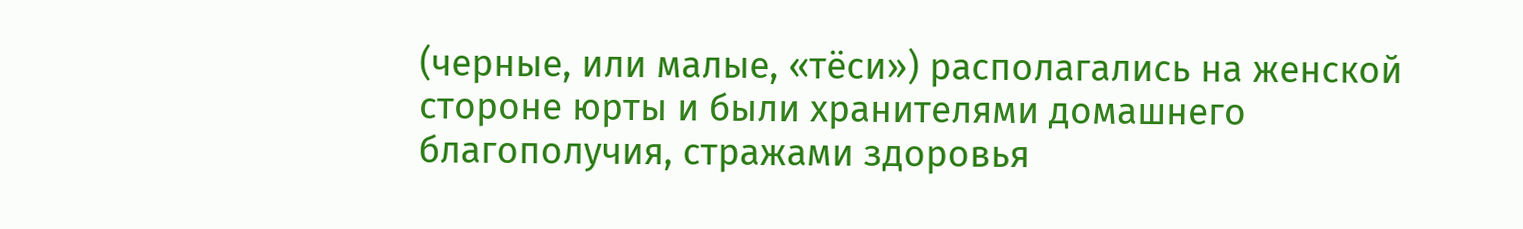(черные, или малые, «тёси») располагались на женской стороне юрты и были хранителями домашнего благополучия, стражами здоровья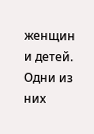женщин и детей. Одни из них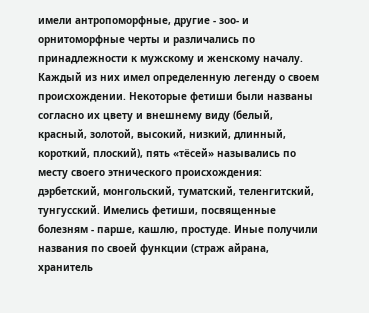имели антропоморфные, другие - зоо- и орнитоморфные черты и различались по принадлежности к мужскому и женскому началу. Каждый из них имел определенную легенду о своем происхождении. Некоторые фетиши были названы согласно их цвету и внешнему виду (белый, красный, золотой, высокий, низкий, длинный, короткий, плоский), пять «тёсей» назывались по месту своего этнического происхождения: дэрбетский, монгольский, туматский, теленгитский, тунгусский. Имелись фетиши, посвященные болезням - парше, кашлю, простуде. Иные получили названия по своей функции (страж айрана, хранитель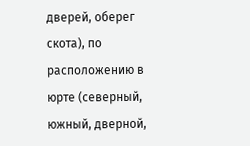дверей, оберег скота), по расположению в юрте (северный, южный, дверной,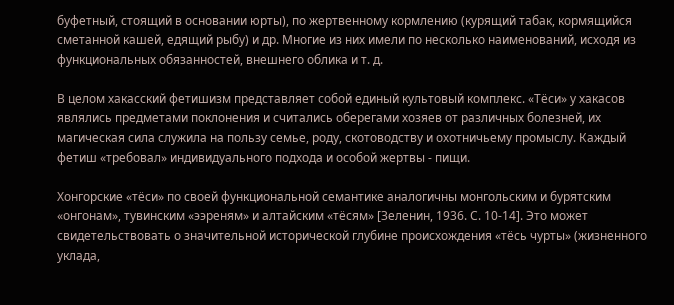буфетный, стоящий в основании юрты), по жертвенному кормлению (курящий табак, кормящийся сметанной кашей, едящий рыбу) и др. Многие из них имели по несколько наименований, исходя из функциональных обязанностей, внешнего облика и т. д.

В целом хакасский фетишизм представляет собой единый культовый комплекс. «Тёси» у хакасов являлись предметами поклонения и считались оберегами хозяев от различных болезней, их магическая сила служила на пользу семье, роду, скотоводству и охотничьему промыслу. Каждый фетиш «требовал» индивидуального подхода и особой жертвы - пищи.

Хонгорские «тёси» по своей функциональной семантике аналогичны монгольским и бурятским «онгонам», тувинским «ээреням» и алтайским «тёсям» [Зеленин, 1936. С. 10-14]. Это может свидетельствовать о значительной исторической глубине происхождения «тёсь чурты» (жизненного уклада,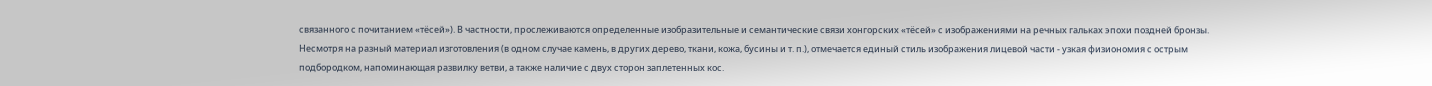связанного с почитанием «тёсей»). В частности, прослеживаются определенные изобразительные и семантические связи хонгорских «тёсей» с изображениями на речных гальках эпохи поздней бронзы. Несмотря на разный материал изготовления (в одном случае камень, в других дерево, ткани, кожа, бусины и т. п.), отмечается единый стиль изображения лицевой части - узкая физиономия с острым подбородком, напоминающая развилку ветви, а также наличие с двух сторон заплетенных кос.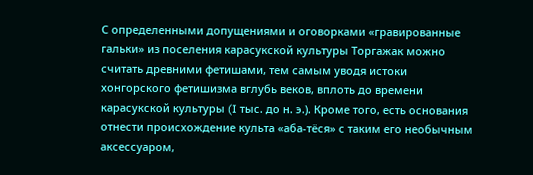С определенными допущениями и оговорками «гравированные гальки» из поселения карасукской культуры Торгажак можно считать древними фетишами, тем самым уводя истоки хонгорского фетишизма вглубь веков, вплоть до времени карасукской культуры (I тыс. до н. э.). Кроме того, есть основания отнести происхождение культа «аба-тёся» с таким его необычным аксессуаром,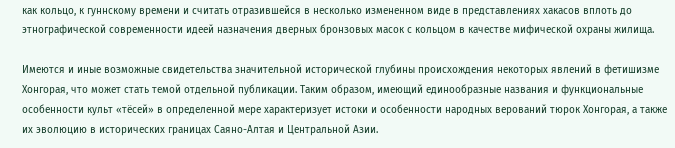как кольцо, к гуннскому времени и считать отразившейся в несколько измененном виде в представлениях хакасов вплоть до этнографической современности идеей назначения дверных бронзовых масок с кольцом в качестве мифической охраны жилища.

Имеются и иные возможные свидетельства значительной исторической глубины происхождения некоторых явлений в фетишизме Хонгорая, что может стать темой отдельной публикации. Таким образом, имеющий единообразные названия и функциональные особенности культ «тёсей» в определенной мере характеризует истоки и особенности народных верований тюрок Хонгорая, а также их эволюцию в исторических границах Саяно-Алтая и Центральной Азии.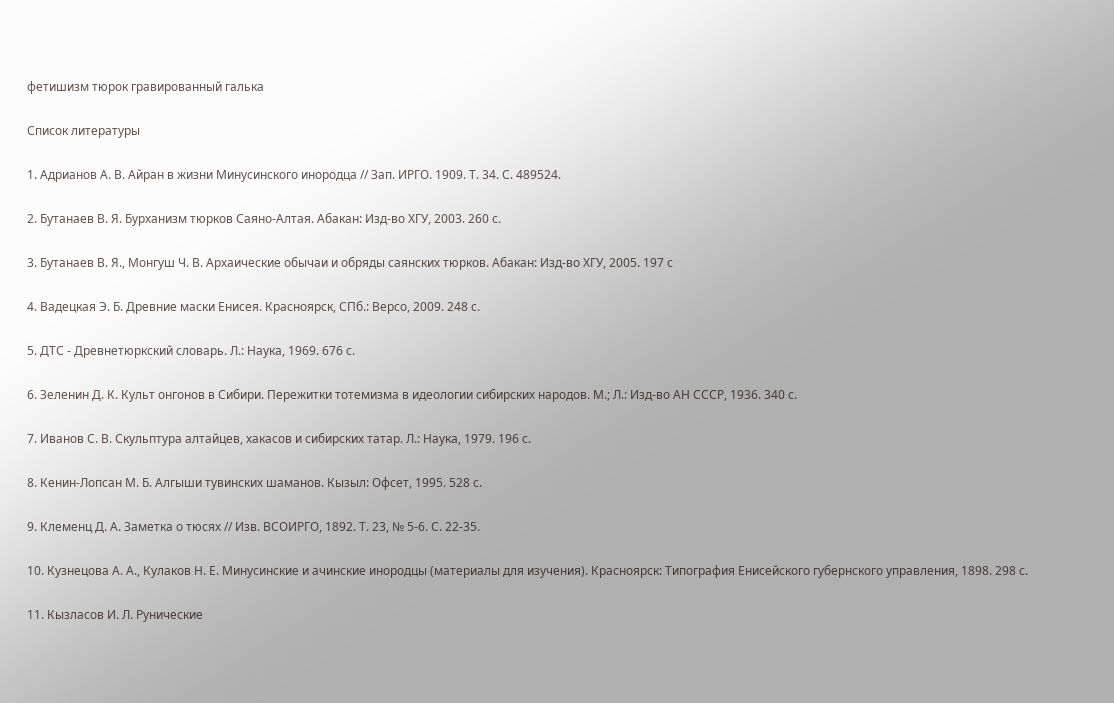фетишизм тюрок гравированный галька

Список литературы

1. Адрианов А. В. Айран в жизни Минусинского инородца // Зап. ИРГО. 1909. Т. 34. С. 489524.

2. Бутанаев В. Я. Бурханизм тюрков Саяно-Алтая. Абакан: Изд-во ХГУ, 2003. 260 с.

3. Бутанаев В. Я., Монгуш Ч. В. Архаические обычаи и обряды саянских тюрков. Абакан: Изд-во ХГУ, 2005. 197 с

4. Вадецкая Э. Б. Древние маски Енисея. Красноярск, СПб.: Версо, 2009. 248 с.

5. ДТС - Древнетюркский словарь. Л.: Наука, 1969. 676 с.

6. Зеленин Д. К. Культ онгонов в Сибири. Пережитки тотемизма в идеологии сибирских народов. М.; Л.: Изд-во АН СССР, 1936. 340 с.

7. Иванов С. В. Скульптура алтайцев, хакасов и сибирских татар. Л.: Наука, 1979. 196 с.

8. Кенин-Лопсан М. Б. Алгыши тувинских шаманов. Кызыл: Офсет, 1995. 528 с.

9. Клеменц Д. А. Заметка о тюсях // Изв. ВСОИРГО, 1892. Т. 23, № 5-6. С. 22-35.

10. Кузнецова А. А., Кулаков Н. Е. Минусинские и ачинские инородцы (материалы для изучения). Красноярск: Типография Енисейского губернского управления, 1898. 298 с.

11. Кызласов И. Л. Рунические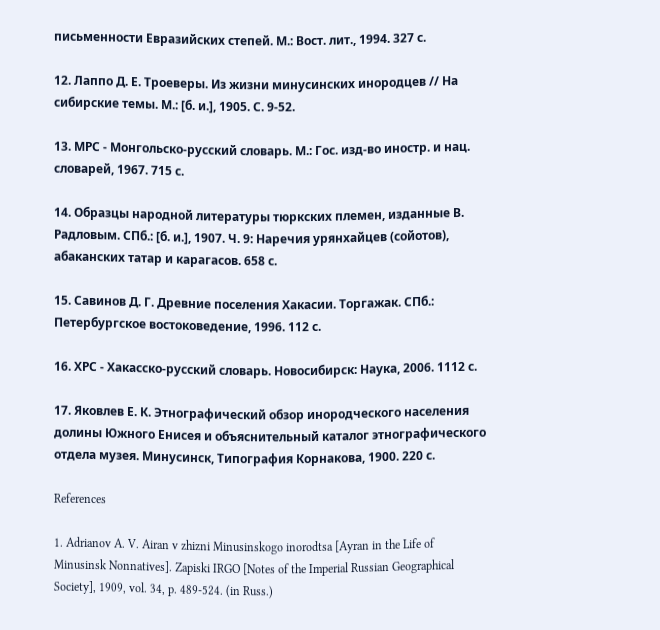письменности Евразийских степей. М.: Вост. лит., 1994. 327 с.

12. Лаппо Д. Е. Троеверы. Из жизни минусинских инородцев // На сибирские темы. М.: [б. и.], 1905. С. 9-52.

13. МРС - Монгольско-русский словарь. М.: Гос. изд-во иностр. и нац. словарей, 1967. 715 с.

14. Образцы народной литературы тюркских племен, изданные В. Радловым. СПб.: [б. и.], 1907. Ч. 9: Наречия урянхайцев (сойотов), абаканских татар и карагасов. 658 с.

15. Савинов Д. Г. Древние поселения Хакасии. Торгажак. СПб.: Петербургское востоковедение, 1996. 112 с.

16. ХРС - Хакасско-русский словарь. Новосибирск: Наука, 2006. 1112 с.

17. Яковлев Е. К. Этнографический обзор инородческого населения долины Южного Енисея и объяснительный каталог этнографического отдела музея. Минусинск, Типография Корнакова, 1900. 220 с.

References

1. Adrianov A. V. Airan v zhizni Minusinskogo inorodtsa [Ayran in the Life of Minusinsk Nonnatives]. Zapiski IRGO [Notes of the Imperial Russian Geographical Society], 1909, vol. 34, p. 489-524. (in Russ.)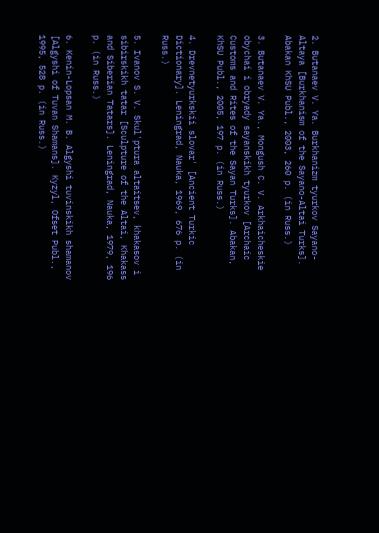2. Butanaev V. Ya. Burkhanizm tyurkov Sayano-Altaya [Burkhanism of the Sayano-Altai Turks]. Abakan KhSU Publ., 2003, 260 p. (in Russ.)

3. Butanaev V. Ya., Mongush C. V. Arkhaicheskie obychai i obryady sayanskikh tyurkov [Archaic Customs and Rites of the Sayan Turks]. Abakan, KhSU Publ., 2005, 197 p. (in Russ.)

4. Drevnetyurkskii slovar' [Ancient Turkic Dictionary]. Leningrad, Nauka, 1969, 676 p. (in Russ.)

5. Ivanov S. V. Skul'ptura altaitsev, khakasov i sibirskikh tatar [Sculpture of the Altai, Khakass and Siberian Tatars]. Leningrad, Nauka, 1979, 196 p. (in Russ.)

6. Kenin-Lopsan M. B. Algyshi tuvinskikh shamanov [Algyshi of Tuvan Shamans]. Kyzyl, Ofset Publ., 1995, 528 p. (in Russ.)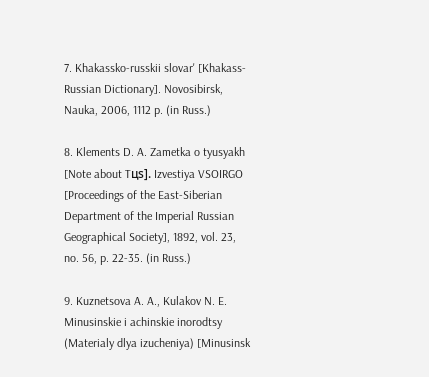7. Khakassko-russkii slovar' [Khakass-Russian Dictionary]. Novosibirsk, Nauka, 2006, 1112 p. (in Russ.)

8. Klements D. A. Zametka o tyusyakh [Note about Tцs]. Izvestiya VSOIRGO [Proceedings of the East-Siberian Department of the Imperial Russian Geographical Society], 1892, vol. 23, no. 56, p. 22-35. (in Russ.)

9. Kuznetsova A. A., Kulakov N. E. Minusinskie i achinskie inorodtsy (Materialy dlya izucheniya) [Minusinsk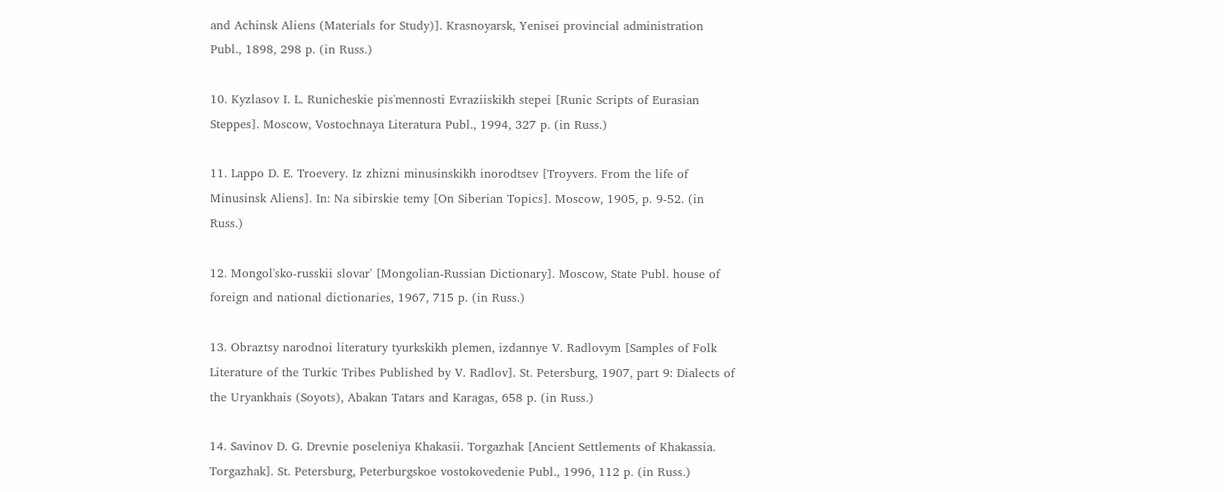and Achinsk Aliens (Materials for Study)]. Krasnoyarsk, Yenisei provincial administration Publ., 1898, 298 p. (in Russ.)

10. Kyzlasov I. L. Runicheskie pis'mennosti Evraziiskikh stepei [Runic Scripts of Eurasian Steppes]. Moscow, Vostochnaya Literatura Publ., 1994, 327 p. (in Russ.)

11. Lappo D. E. Troevery. Iz zhizni minusinskikh inorodtsev [Troyvers. From the life of Minusinsk Aliens]. In: Na sibirskie temy [On Siberian Topics]. Moscow, 1905, p. 9-52. (in Russ.)

12. Mongol'sko-russkii slovar' [Mongolian-Russian Dictionary]. Moscow, State Publ. house of foreign and national dictionaries, 1967, 715 p. (in Russ.)

13. Obraztsy narodnoi literatury tyurkskikh plemen, izdannye V. Radlovym [Samples of Folk Literature of the Turkic Tribes Published by V. Radlov]. St. Petersburg, 1907, part 9: Dialects of the Uryankhais (Soyots), Abakan Tatars and Karagas, 658 p. (in Russ.)

14. Savinov D. G. Drevnie poseleniya Khakasii. Torgazhak [Ancient Settlements of Khakassia. Torgazhak]. St. Petersburg, Peterburgskoe vostokovedenie Publ., 1996, 112 p. (in Russ.)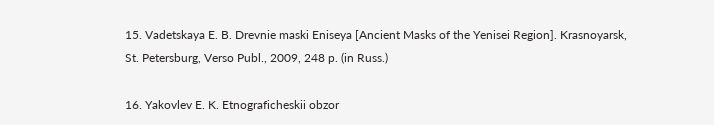15. Vadetskaya E. B. Drevnie maski Eniseya [Ancient Masks of the Yenisei Region]. Krasnoyarsk, St. Petersburg, Verso Publ., 2009, 248 p. (in Russ.)

16. Yakovlev E. K. Etnograficheskii obzor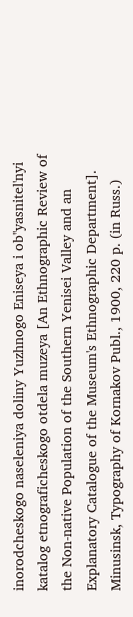inorodcheskogo naseleniya doliny Yuzhnogo Eniseya i ob''yasnitel'nyi katalog etnograficheskogo otdela muzeya [An Ethnographic Review of the Non-native Population of the Southern Yenisei Valley and an Explanatory Catalogue of the Museum's Ethnographic Department]. Minusinsk, Typography of Kornakov Publ., 1900, 220 p. (in Russ.)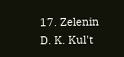17. Zelenin D. K. Kul't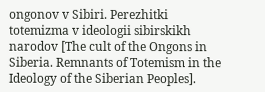ongonov v Sibiri. Perezhitki totemizma v ideologii sibirskikh narodov [The cult of the Ongons in Siberia. Remnants of Totemism in the Ideology of the Siberian Peoples].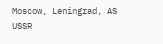Moscow, Leningrad, AS USSR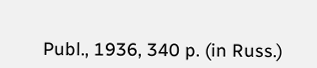Publ., 1936, 340 p. (in Russ.)